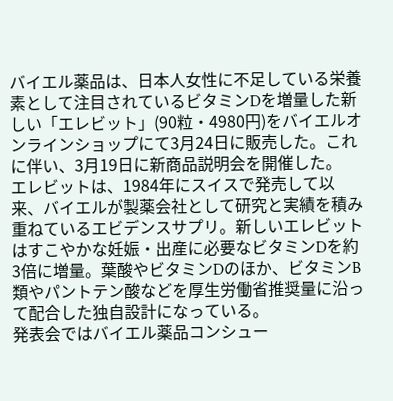バイエル薬品は、日本人女性に不足している栄養素として注目されているビタミンDを増量した新しい「エレビット」(90粒・4980円)をバイエルオンラインショップにて3月24日に販売した。これに伴い、3月19日に新商品説明会を開催した。
エレビットは、1984年にスイスで発売して以来、バイエルが製薬会社として研究と実績を積み重ねているエビデンスサプリ。新しいエレビットはすこやかな妊娠・出産に必要なビタミンDを約3倍に増量。葉酸やビタミンDのほか、ビタミンB類やパントテン酸などを厚生労働省推奨量に沿って配合した独自設計になっている。
発表会ではバイエル薬品コンシュー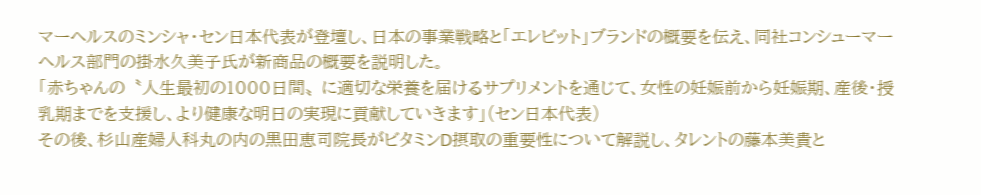マーヘルスのミンシャ・セン日本代表が登壇し、日本の事業戦略と「エレビット」ブランドの概要を伝え、同社コンシューマーヘルス部門の掛水久美子氏が新商品の概要を説明した。
「赤ちゃんの〝人生最初の1000日間〟に適切な栄養を届けるサプリメントを通じて、女性の妊娠前から妊娠期、産後・授乳期までを支援し、より健康な明日の実現に貢献していきます」(セン日本代表)
その後、杉山産婦人科丸の内の黒田恵司院長がビタミンD摂取の重要性について解説し、タレントの藤本美貴と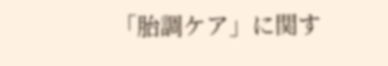「胎調ケア」に関す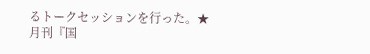るトークセッションを行った。★
月刊『国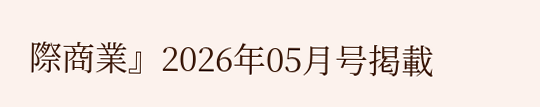際商業』2026年05月号掲載